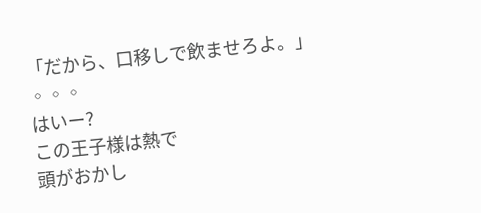「だから、口移しで飲ませろよ。」
◦◦◦
はいー?
この王子様は熱で
頭がおかし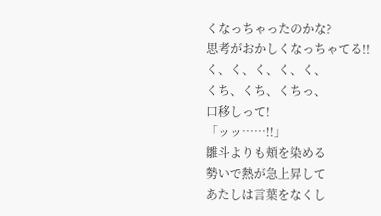くなっちゃったのかな?
思考がおかしくなっちゃてる!!
く、く、く、く、く、
くち、くち、くちっ、
口移しって!
「ッッ……!!」
雛斗よりも頬を染める
勢いで熱が急上昇して
あたしは言葉をなくし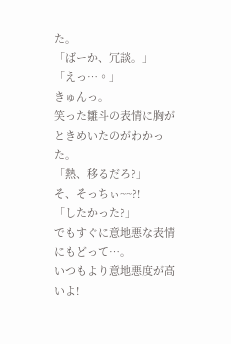た。
「ばーか、冗談。」
「えっ…◦」
きゅんっ。
笑った雛斗の表情に胸が
ときめいたのがわかった。
「熱、移るだろ?」
そ、そっちぃ~~?!
「したかった?」
でもすぐに意地悪な表情にもどって…。
いつもより意地悪度が高いよ!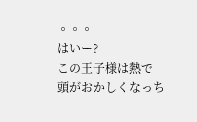◦◦◦
はいー?
この王子様は熱で
頭がおかしくなっち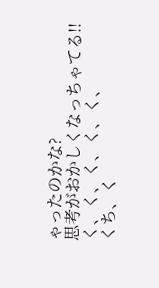ゃったのかな?
思考がおかしくなっちゃてる!!
く、く、く、く、く、
くち、く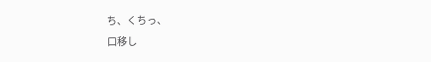ち、くちっ、
口移し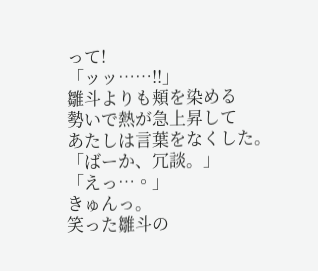って!
「ッッ……!!」
雛斗よりも頬を染める
勢いで熱が急上昇して
あたしは言葉をなくした。
「ばーか、冗談。」
「えっ…◦」
きゅんっ。
笑った雛斗の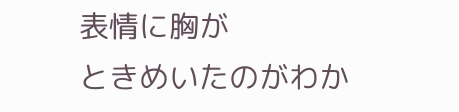表情に胸が
ときめいたのがわか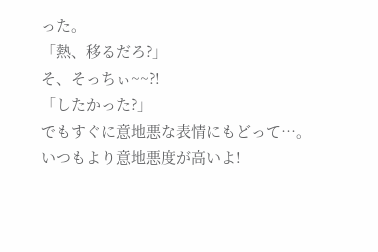った。
「熱、移るだろ?」
そ、そっちぃ~~?!
「したかった?」
でもすぐに意地悪な表情にもどって…。
いつもより意地悪度が高いよ!